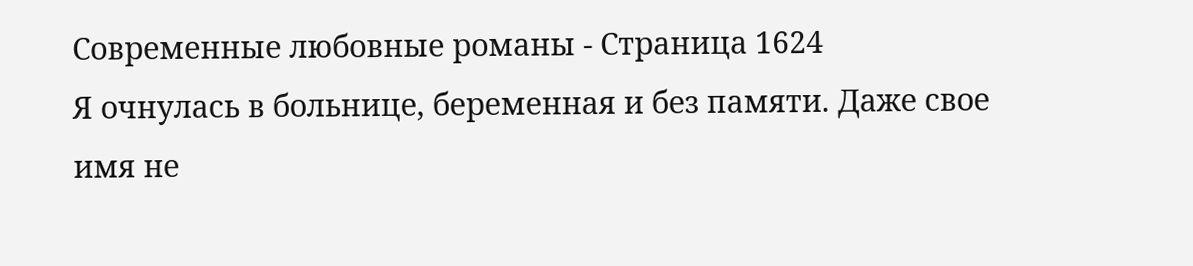Современные любовные романы - Страница 1624
Я очнулась в больнице, беременная и без памяти. Даже свое имя не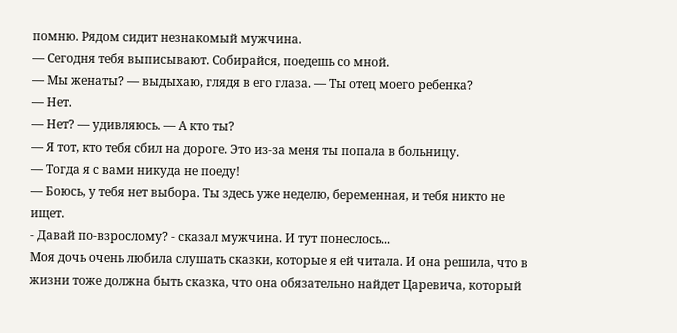помню. Рядом сидит незнакомый мужчина.
— Сегодня тебя выписывают. Собирайся, поедешь со мной.
— Мы женаты? — выдыхаю, глядя в его глаза. — Ты отец моего ребенка?
— Нет.
— Нет? — удивляюсь. — А кто ты?
— Я тот, кто тебя сбил на дороге. Это из-за меня ты попала в больницу.
— Тогда я с вами никуда не поеду!
— Боюсь, у тебя нет выбора. Ты здесь уже неделю, беременная, и тебя никто не ищет.
- Давай по-взрослому? - сказал мужчина. И тут понеслось...
Моя дочь очень любила слушать сказки, которые я ей читала. И она решила, что в жизни тоже должна быть сказка, что она обязательно найдет Царевича, который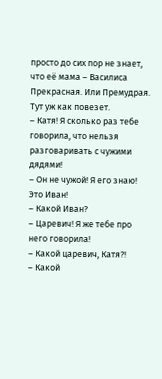просто до сих пор не знает, что её мама – Василиса Прекрасная. Или Премудрая. Тут уж как повезет.
– Катя! Я сколько раз тебе говорила, что нельзя разговаривать с чужими дядями!
– Он не чужой! Я его знаю! Это Иван!
– Какой Иван?
– Царевич! Я же тебе про него говорила!
– Какой царевич, Катя?!
– Какой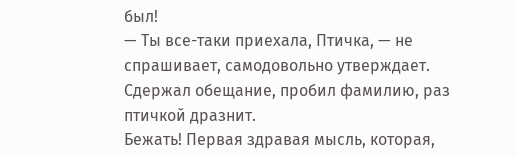был!
— Ты все-таки приехала, Птичка, — не спрашивает, самодовольно утверждает. Сдержал обещание, пробил фамилию, раз птичкой дразнит.
Бежать! Первая здравая мысль, которая,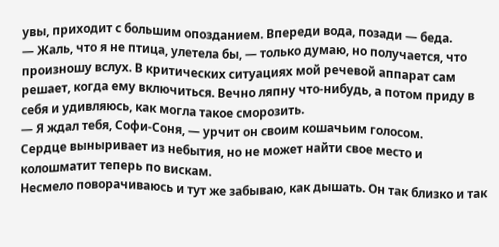увы, приходит с большим опозданием. Впереди вода, позади — беда.
— Жаль, что я не птица, улетела бы, — только думаю, но получается, что произношу вслух. В критических ситуациях мой речевой аппарат сам решает, когда ему включиться. Вечно ляпну что-нибудь, а потом приду в себя и удивляюсь, как могла такое сморозить.
— Я ждал тебя, Софи-Соня, — урчит он своим кошачьим голосом.
Сердце выныривает из небытия, но не может найти свое место и колошматит теперь по вискам.
Несмело поворачиваюсь и тут же забываю, как дышать. Он так близко и так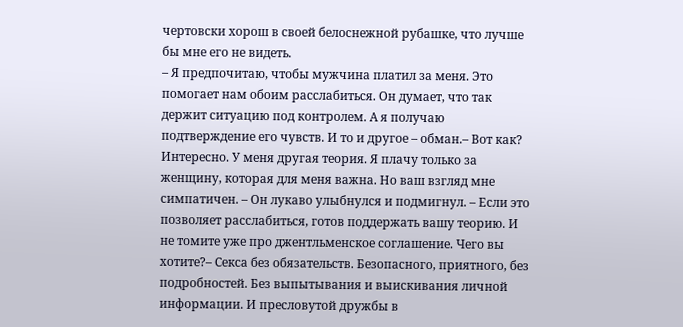чертовски хорош в своей белоснежной рубашке, что лучше бы мне его не видеть.
– Я предпочитаю, чтобы мужчина платил за меня. Это помогает нам обоим расслабиться. Он думает, что так держит ситуацию под контролем. А я получаю подтверждение его чувств. И то и другое – обман.– Вот как? Интересно. У меня другая теория. Я плачу только за женщину, которая для меня важна. Но ваш взгляд мне симпатичен. – Он лукаво улыбнулся и подмигнул. – Если это позволяет расслабиться, готов поддержать вашу теорию. И не томите уже про джентльменское соглашение. Чего вы хотите?– Секса без обязательств. Безопасного, приятного, без подробностей. Без выпытывания и выискивания личной информации. И пресловутой дружбы в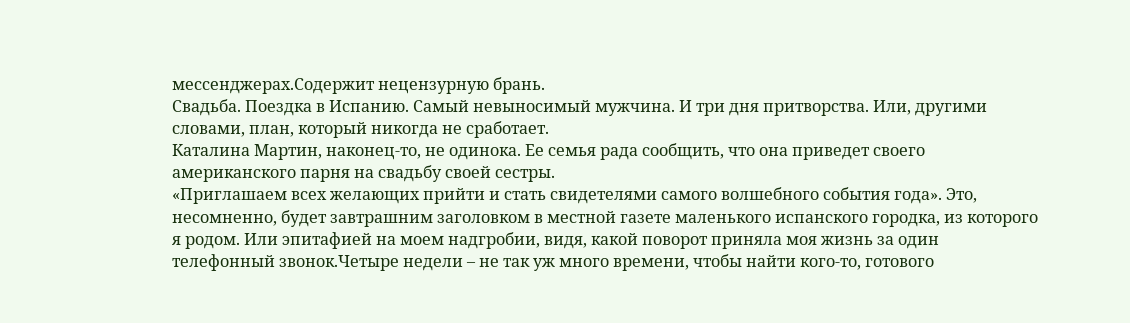мессенджерах.Содержит нецензурную брань.
Свадьба. Поездка в Испанию. Самый невыносимый мужчина. И три дня притворства. Или, другими словами, план, который никогда не сработает.
Каталина Мартин, наконец-то, не одинока. Ее семья рада сообщить, что она приведет своего американского парня на свадьбу своей сестры.
«Приглашаем всех желающих прийти и стать свидетелями самого волшебного события года». Это, несомненно, будет завтрашним заголовком в местной газете маленького испанского городка, из которого я родом. Или эпитафией на моем надгробии, видя, какой поворот приняла моя жизнь за один телефонный звонок.Четыре недели – не так уж много времени, чтобы найти кого-то, готового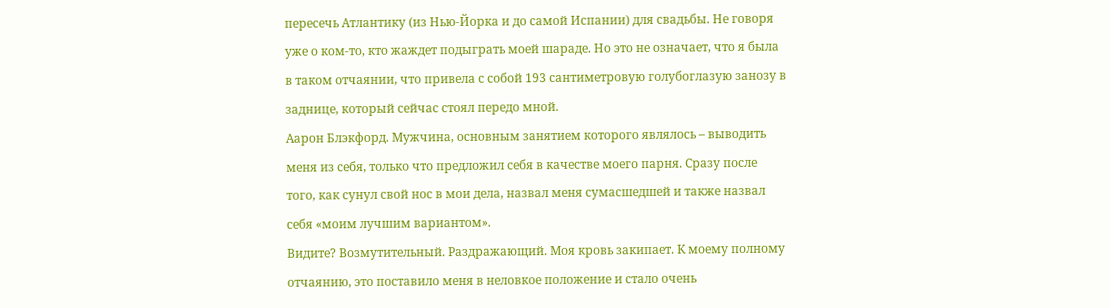пересечь Атлантику (из Нью-Йорка и до самой Испании) для свадьбы. Не говоря уже о ком-то, кто жаждет подыграть моей шараде. Но это не означает, что я была в таком отчаянии, что привела с собой 193 сантиметровую голубоглазую занозу в заднице, который сейчас стоял передо мной.
Аарон Блэкфорд. Мужчина, основным занятием которого являлось – выводить меня из себя, только что предложил себя в качестве моего парня. Сразу после того, как сунул свой нос в мои дела, назвал меня сумасшедшей и также назвал себя «моим лучшим вариантом».
Видите? Возмутительный. Раздражающий. Моя кровь закипает. К моему полному отчаянию, это поставило меня в неловкое положение и стало очень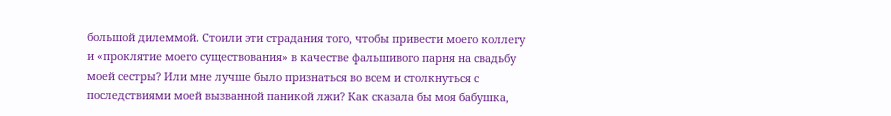большой дилеммой. Стоили эти страдания того, чтобы привести моего коллегу и «проклятие моего существования» в качестве фальшивого парня на свадьбу моей сестры? Или мне лучше было признаться во всем и столкнуться с последствиями моей вызванной паникой лжи? Как сказала бы моя бабушка,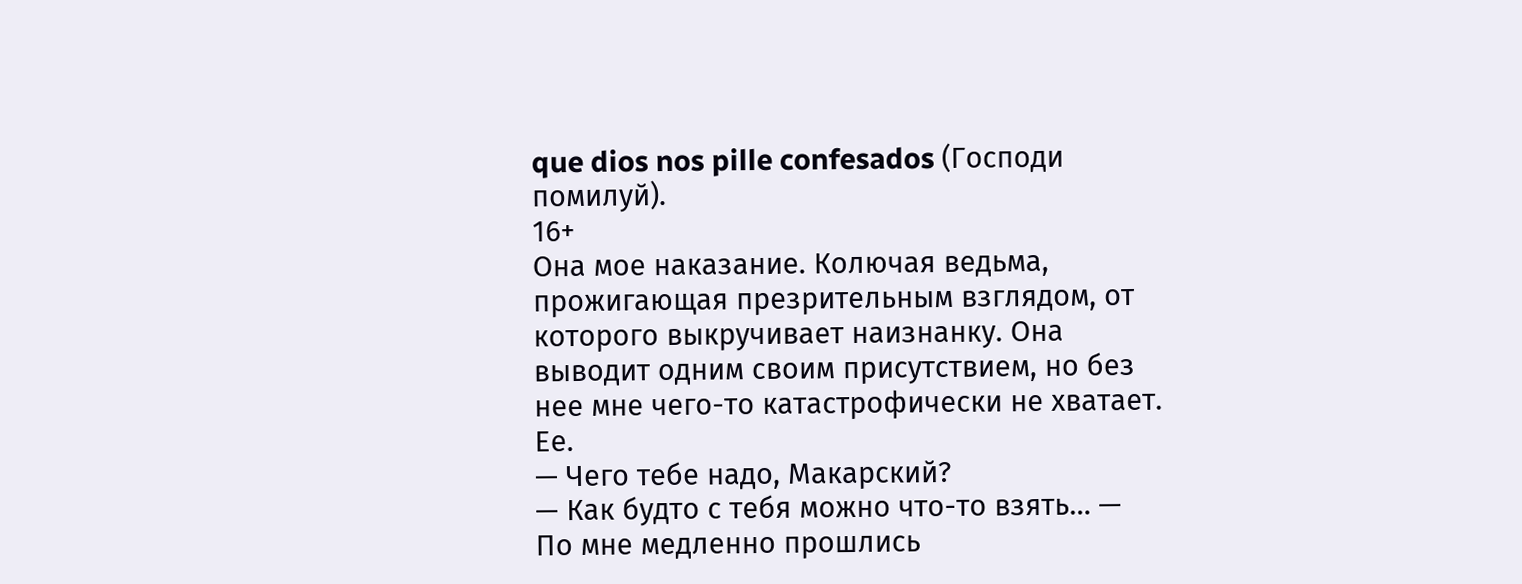que dios nos pille confesados (Господи помилуй).
16+
Она мое наказание. Колючая ведьма, прожигающая презрительным взглядом, от которого выкручивает наизнанку. Она выводит одним своим присутствием, но без нее мне чего-то катастрофически не хватает. Ее.
— Чего тебе надо, Макарский?
— Как будто с тебя можно что-то взять… — По мне медленно прошлись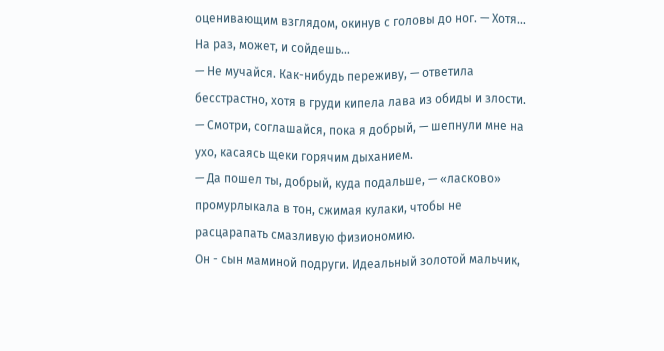оценивающим взглядом, окинув с головы до ног. — Хотя… На раз, может, и сойдешь…
— Не мучайся. Как-нибудь переживу, — ответила бесстрастно, хотя в груди кипела лава из обиды и злости.
— Смотри, соглашайся, пока я добрый, — шепнули мне на ухо, касаясь щеки горячим дыханием.
— Да пошел ты, добрый, куда подальше, — «ласково» промурлыкала в тон, сжимая кулаки, чтобы не расцарапать смазливую физиономию.
Он - сын маминой подруги. Идеальный золотой мальчик,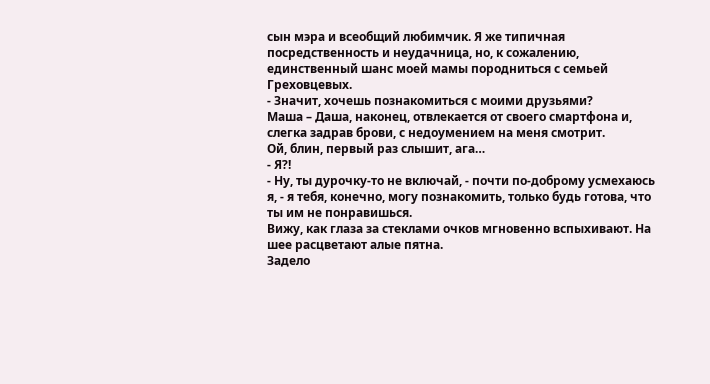сын мэра и всеобщий любимчик. Я же типичная посредственность и неудачница, но, к сожалению, единственный шанс моей мамы породниться с семьей Греховцевых.
- Значит, хочешь познакомиться с моими друзьями?
Маша – Даша, наконец, отвлекается от своего смартфона и, слегка задрав брови, с недоумением на меня смотрит.
Ой, блин, первый раз слышит, ага…
- Я?!
- Ну, ты дурочку-то не включай, - почти по-доброму усмехаюсь я, - я тебя, конечно, могу познакомить, только будь готова, что ты им не понравишься.
Вижу, как глаза за стеклами очков мгновенно вспыхивают. На шее расцветают алые пятна.
Задело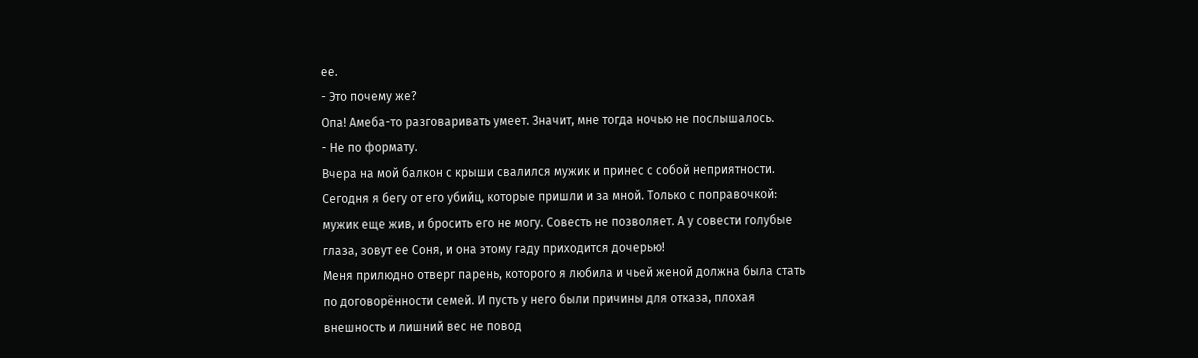ее.
- Это почему же?
Опа! Амеба-то разговаривать умеет. Значит, мне тогда ночью не послышалось.
- Не по формату.
Вчера на мой балкон с крыши свалился мужик и принес с собой неприятности. Сегодня я бегу от его убийц, которые пришли и за мной. Только с поправочкой: мужик еще жив, и бросить его не могу. Совесть не позволяет. А у совести голубые глаза, зовут ее Соня, и она этому гаду приходится дочерью!
Меня прилюдно отверг парень, которого я любила и чьей женой должна была стать по договорённости семей. И пусть у него были причины для отказа, плохая внешность и лишний вес не повод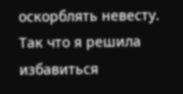оскорблять невесту. Так что я решила избавиться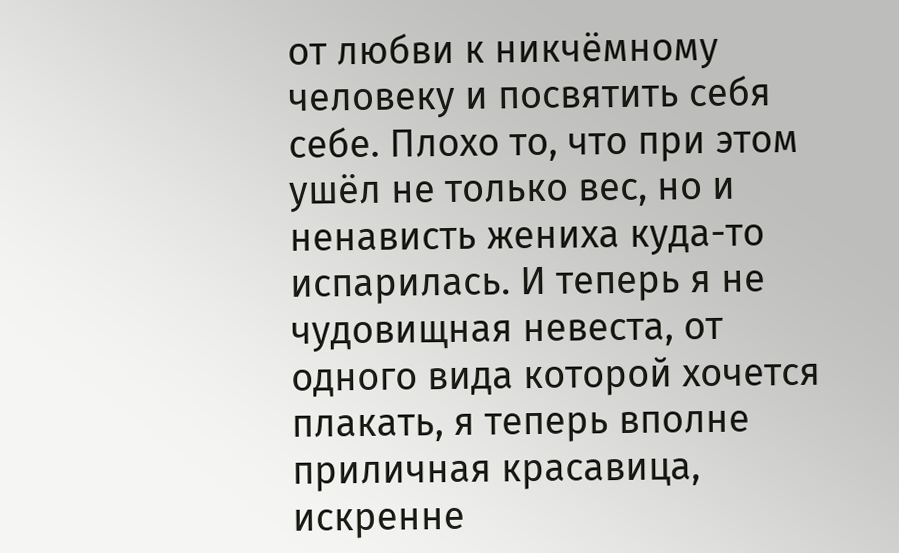от любви к никчёмному человеку и посвятить себя себе. Плохо то, что при этом ушёл не только вес, но и ненависть жениха куда-то испарилась. И теперь я не чудовищная невеста, от одного вида которой хочется плакать, я теперь вполне приличная красавица, искренне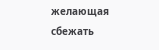желающая сбежать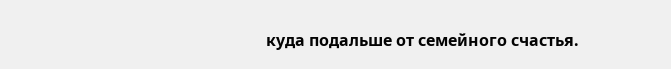куда подальше от семейного счастья.